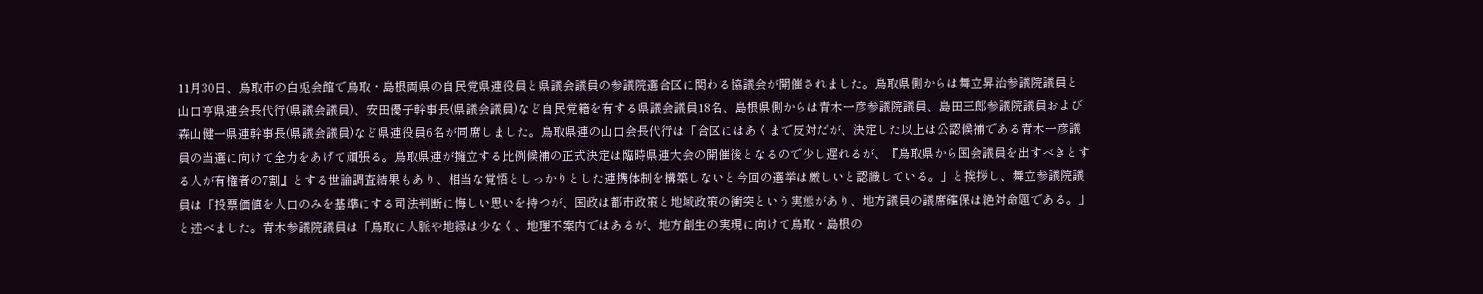11月30日、鳥取市の白兎会館で鳥取・島根両県の自民党県連役員と県議会議員の参議院選合区に関わる協議会が開催されました。鳥取県側からは舞立昇治参議院議員と山口亨県連会長代行(県議会議員)、安田優子幹事長(県議会議員)など自民党籍を有する県議会議員18名、島根県側からは青木一彦参議院議員、島田三郎参議院議員および森山健一県連幹事長(県議会議員)など県連役員6名が同席しました。鳥取県連の山口会長代行は「合区にはあくまで反対だが、決定した以上は公認候補である青木一彦議員の当選に向けて全力をあげて頑張る。鳥取県連が擁立する比例候補の正式決定は臨時県連大会の開催後となるので少し遅れるが、『鳥取県から国会議員を出すべきとする人が有権者の7割』とする世論調査結果もあり、相当な覚悟としっかりとした連携体制を構築しないと今回の選挙は厳しいと認識している。」と挨拶し、舞立参議院議員は「投票価値を人口のみを基準にする司法判断に悔しい思いを持つが、国政は都市政策と地域政策の衝突という実態があり、地方議員の議席確保は絶対命題である。」と述べました。青木参議院議員は「鳥取に人脈や地縁は少なく、地理不案内ではあるが、地方創生の実現に向けて鳥取・島根の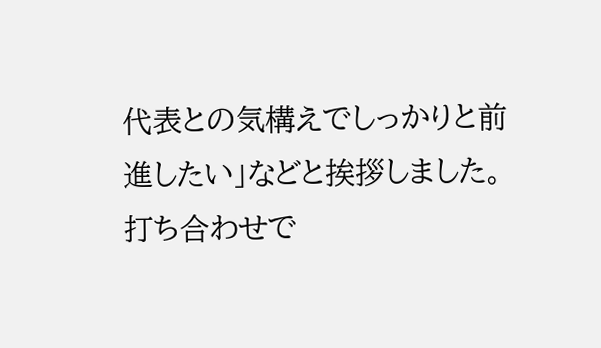代表との気構えでしっかりと前進したい」などと挨拶しました。打ち合わせで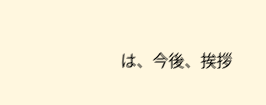は、今後、挨拶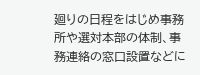廻りの日程をはじめ事務所や選対本部の体制、事務連絡の窓口設置などに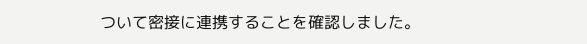ついて密接に連携することを確認しました。